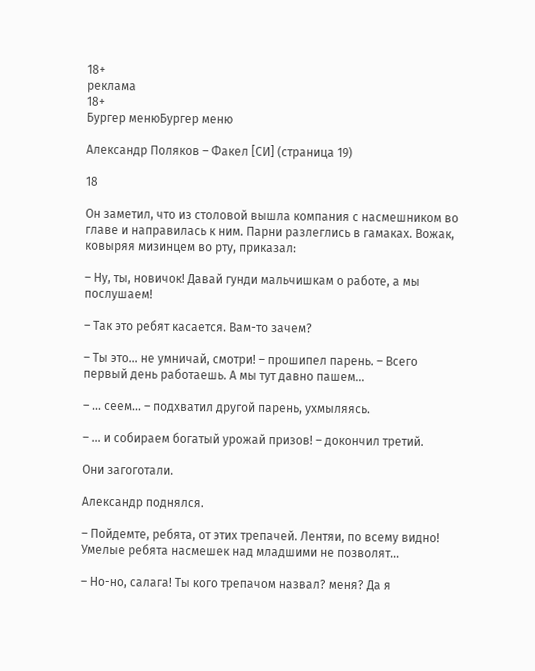18+
реклама
18+
Бургер менюБургер меню

Александр Поляков – Факел [СИ] (страница 19)

18

Он заметил, что из столовой вышла компания с насмешником во главе и направилась к ним. Парни разлеглись в гамаках. Вожак, ковыряя мизинцем во рту, приказал:

– Ну, ты, новичок! Давай гунди мальчишкам о работе, а мы послушаем!

– Так это ребят касается. Вам-то зачем?

– Ты это… не умничай, смотри! – прошипел парень. – Всего первый день работаешь. А мы тут давно пашем…

– … сеем… – подхватил другой парень, ухмыляясь.

– … и собираем богатый урожай призов! – докончил третий.

Они загоготали.

Александр поднялся.

– Пойдемте, ребята, от этих трепачей. Лентяи, по всему видно! Умелые ребята насмешек над младшими не позволят…

– Но-но, салага! Ты кого трепачом назвал? меня? Да я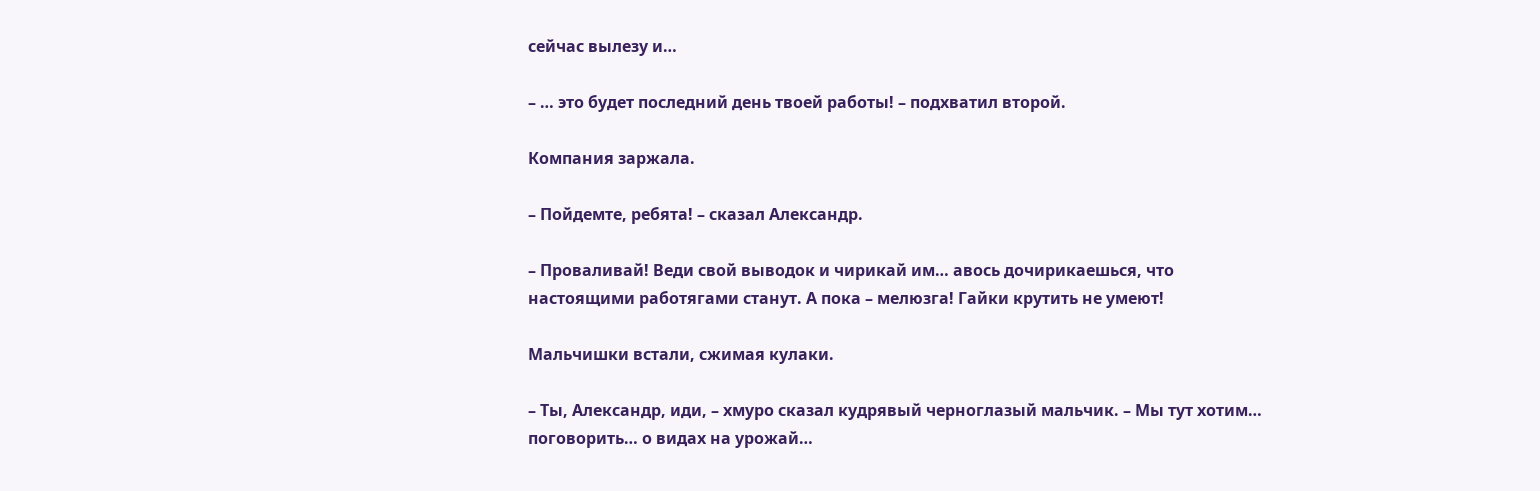сейчас вылезу и…

– … это будет последний день твоей работы! – подхватил второй.

Компания заржала.

– Пойдемте, ребята! – сказал Александр.

– Проваливай! Веди свой выводок и чирикай им… авось дочирикаешься, что настоящими работягами станут. А пока – мелюзга! Гайки крутить не умеют!

Мальчишки встали, сжимая кулаки.

– Ты, Александр, иди, – хмуро сказал кудрявый черноглазый мальчик. – Мы тут хотим… поговорить… о видах на урожай…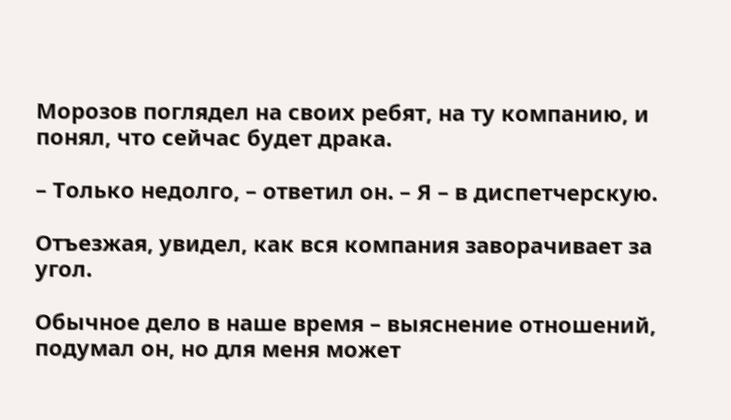Морозов поглядел на своих ребят, на ту компанию, и понял, что сейчас будет драка.

– Только недолго, – ответил он. – Я – в диспетчерскую.

Отъезжая, увидел, как вся компания заворачивает за угол.

Обычное дело в наше время – выяснение отношений, подумал он, но для меня может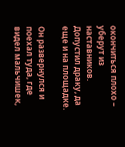окончиться плохо – уберут из наставников. Допустил драку, да еще и на площадке.

Он развернулся и поехал туда, где видел мальчишек,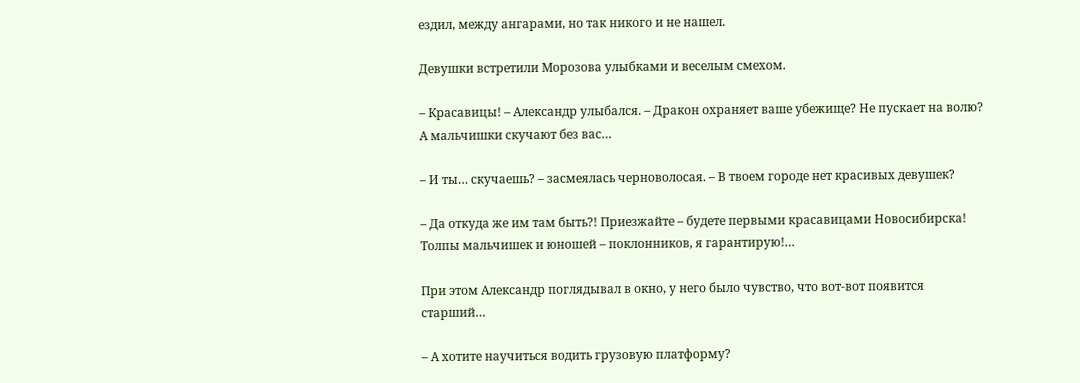ездил, между ангарами, но так никого и не нашел.

Девушки встретили Морозова улыбками и веселым смехом.

– Красавицы! – Александр улыбался. – Дракон охраняет ваше убежище? Не пускает на волю? А мальчишки скучают без вас…

– И ты… скучаешь? – засмеялась черноволосая. – В твоем городе нет красивых девушек?

– Да откуда же им там быть?! Приезжайте – будете первыми красавицами Новосибирска! Толпы мальчишек и юношей – поклонников, я гарантирую!…

При этом Александр поглядывал в окно, у него было чувство, что вот-вот появится старший…

– А хотите научиться водить грузовую платформу?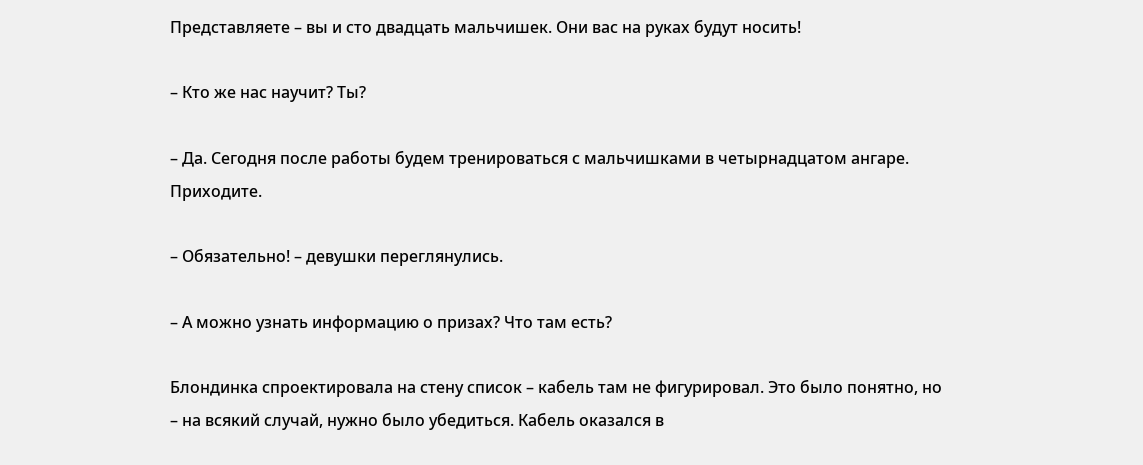Представляете – вы и сто двадцать мальчишек. Они вас на руках будут носить!

– Кто же нас научит? Ты?

– Да. Сегодня после работы будем тренироваться с мальчишками в четырнадцатом ангаре. Приходите.

– Обязательно! – девушки переглянулись.

– А можно узнать информацию о призах? Что там есть?

Блондинка спроектировала на стену список – кабель там не фигурировал. Это было понятно, но – на всякий случай, нужно было убедиться. Кабель оказался в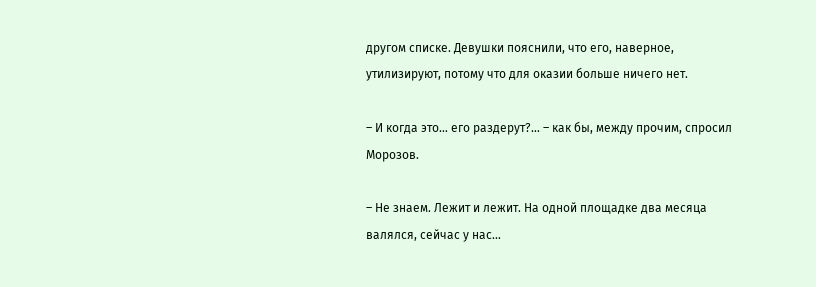другом списке. Девушки пояснили, что его, наверное, утилизируют, потому что для оказии больше ничего нет.

– И когда это… его раздерут?… – как бы, между прочим, спросил Морозов.

– Не знаем. Лежит и лежит. На одной площадке два месяца валялся, сейчас у нас…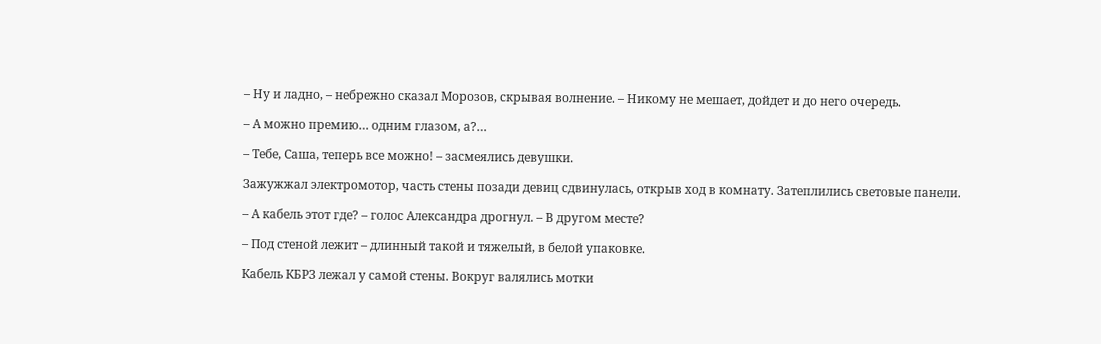– Ну и ладно, – небрежно сказал Морозов, скрывая волнение. – Никому не мешает, дойдет и до него очередь.

– А можно премию… одним глазом, а?…

– Тебе, Саша, теперь все можно! – засмеялись девушки.

Зажужжал электромотор, часть стены позади девиц сдвинулась, открыв ход в комнату. Затеплились световые панели.

– А кабель этот где? – голос Александра дрогнул. – В другом месте?

– Под стеной лежит – длинный такой и тяжелый, в белой упаковке.

Кабель КБРЗ лежал у самой стены. Вокруг валялись мотки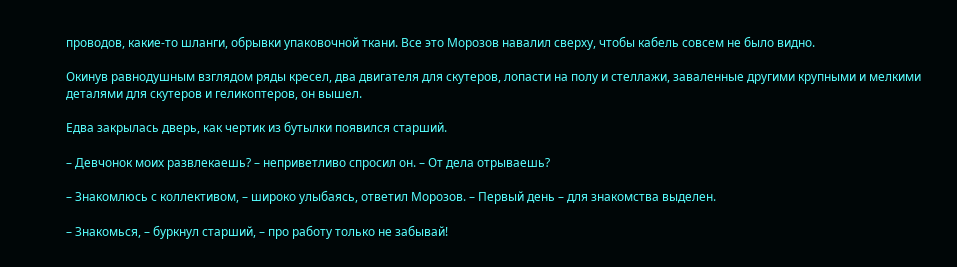проводов, какие-то шланги, обрывки упаковочной ткани. Все это Морозов навалил сверху, чтобы кабель совсем не было видно.

Окинув равнодушным взглядом ряды кресел, два двигателя для скутеров, лопасти на полу и стеллажи, заваленные другими крупными и мелкими деталями для скутеров и геликоптеров, он вышел.

Едва закрылась дверь, как чертик из бутылки появился старший.

– Девчонок моих развлекаешь? – неприветливо спросил он. – От дела отрываешь?

– Знакомлюсь с коллективом, – широко улыбаясь, ответил Морозов. – Первый день – для знакомства выделен.

– Знакомься, – буркнул старший, – про работу только не забывай!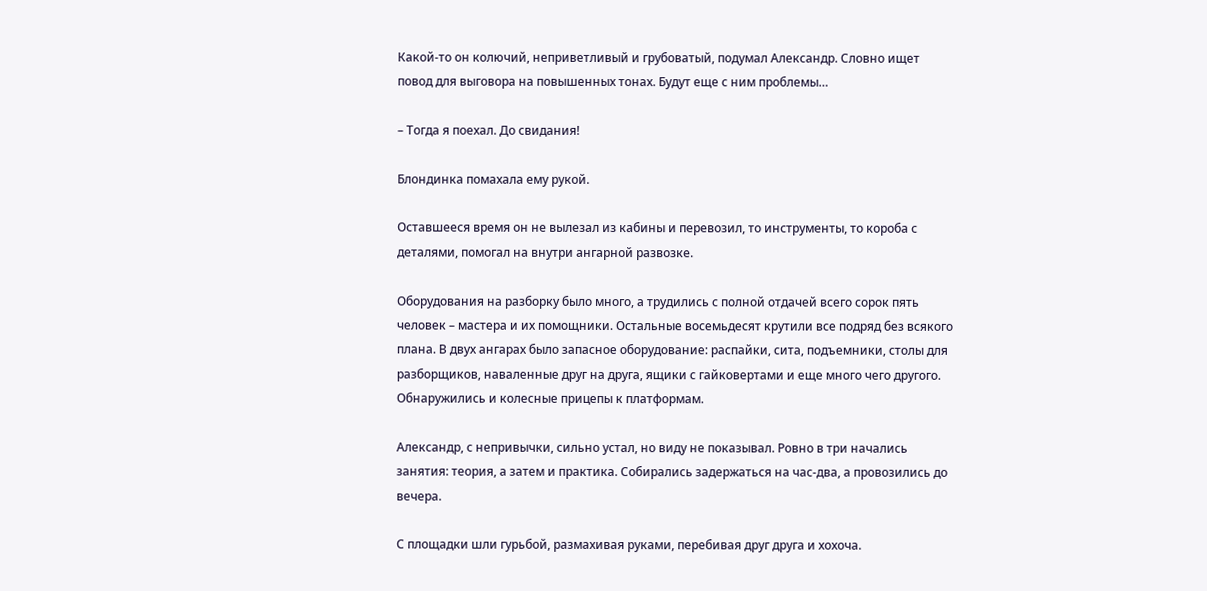Какой-то он колючий, неприветливый и грубоватый, подумал Александр. Словно ищет повод для выговора на повышенных тонах. Будут еще с ним проблемы…

– Тогда я поехал. До свидания!

Блондинка помахала ему рукой.

Оставшееся время он не вылезал из кабины и перевозил, то инструменты, то короба с деталями, помогал на внутри ангарной развозке.

Оборудования на разборку было много, а трудились с полной отдачей всего сорок пять человек – мастера и их помощники. Остальные восемьдесят крутили все подряд без всякого плана. В двух ангарах было запасное оборудование: распайки, сита, подъемники, столы для разборщиков, наваленные друг на друга, ящики с гайковертами и еще много чего другого. Обнаружились и колесные прицепы к платформам.

Александр, с непривычки, сильно устал, но виду не показывал. Ровно в три начались занятия: теория, а затем и практика. Собирались задержаться на час-два, а провозились до вечера.

С площадки шли гурьбой, размахивая руками, перебивая друг друга и хохоча.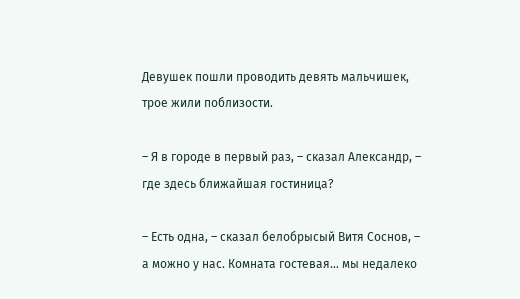Девушек пошли проводить девять мальчишек, трое жили поблизости.

– Я в городе в первый раз, – сказал Александр, – где здесь ближайшая гостиница?

– Есть одна, – сказал белобрысый Витя Соснов, – а можно у нас. Комната гостевая… мы недалеко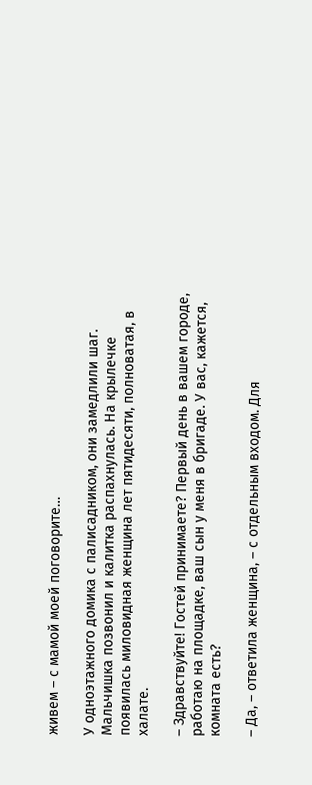живем – с мамой моей поговорите…

У одноэтажного домика с палисадником, они замедлили шаг. Мальчишка позвонил и калитка распахнулась. На крылечке появилась миловидная женщина лет пятидесяти, полноватая, в халате.

– Здравствуйте! Гостей принимаете? Первый день в вашем городе, работаю на площадке, ваш сын у меня в бригаде. У вас, кажется, комната есть?

– Да, – ответила женщина, – с отдельным входом. Для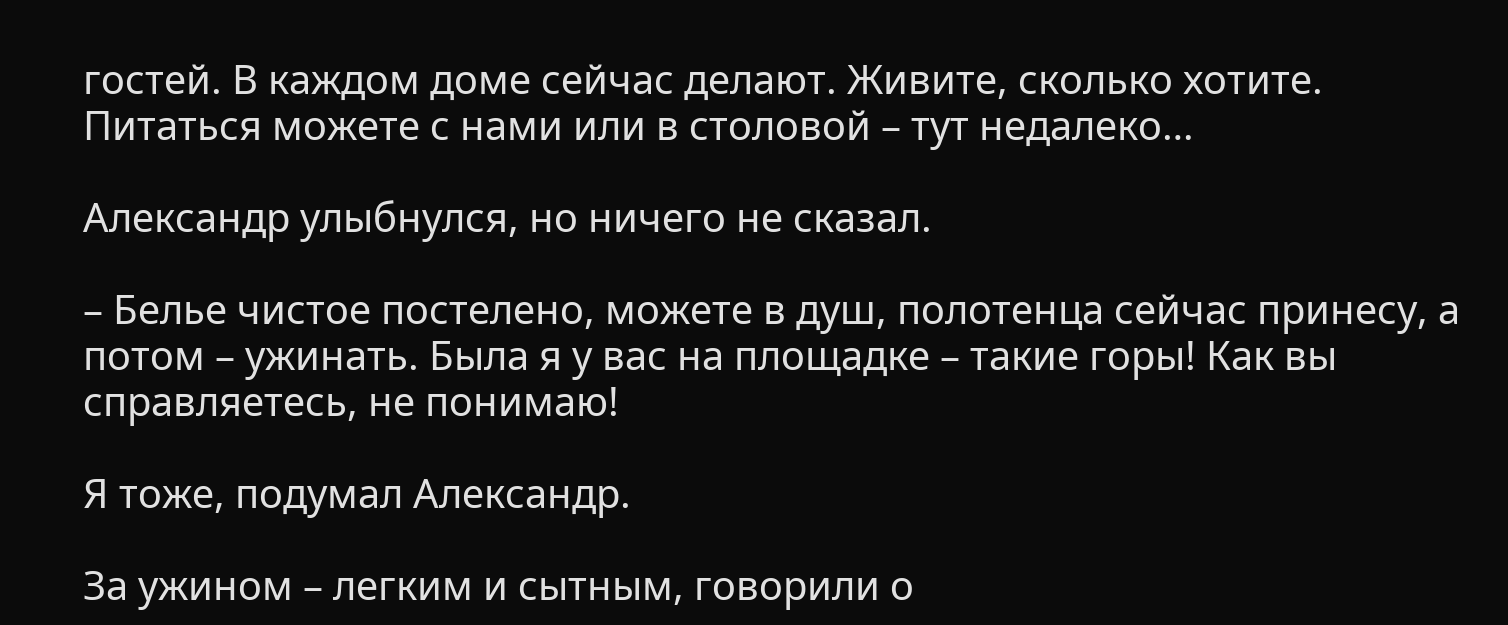гостей. В каждом доме сейчас делают. Живите, сколько хотите. Питаться можете с нами или в столовой – тут недалеко…

Александр улыбнулся, но ничего не сказал.

– Белье чистое постелено, можете в душ, полотенца сейчас принесу, а потом – ужинать. Была я у вас на площадке – такие горы! Как вы справляетесь, не понимаю!

Я тоже, подумал Александр.

За ужином – легким и сытным, говорили о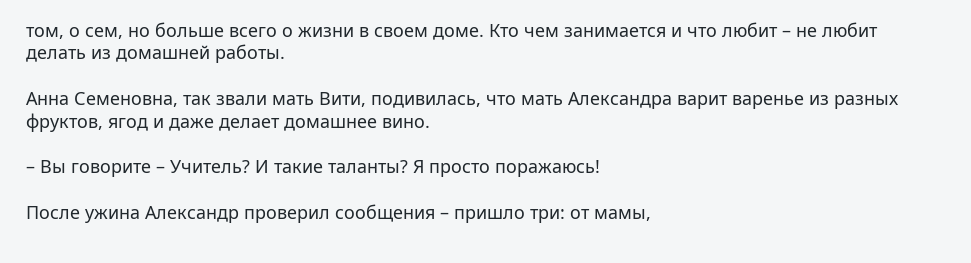том, о сем, но больше всего о жизни в своем доме. Кто чем занимается и что любит – не любит делать из домашней работы.

Анна Семеновна, так звали мать Вити, подивилась, что мать Александра варит варенье из разных фруктов, ягод и даже делает домашнее вино.

– Вы говорите – Учитель? И такие таланты? Я просто поражаюсь!

После ужина Александр проверил сообщения – пришло три: от мамы,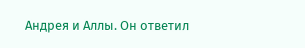Андрея и Аллы. Он ответил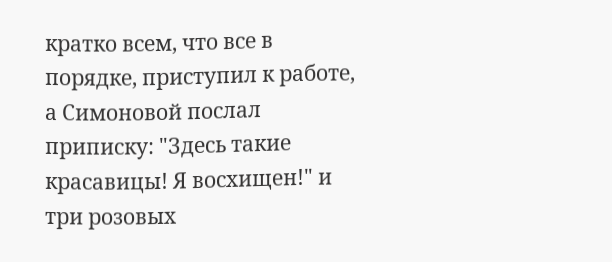кратко всем, что все в порядке, приступил к работе, а Симоновой послал приписку: "Здесь такие красавицы! Я восхищен!" и три розовых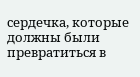сердечка, которые должны были превратиться в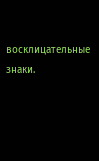восклицательные знаки.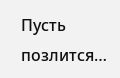Пусть позлится…